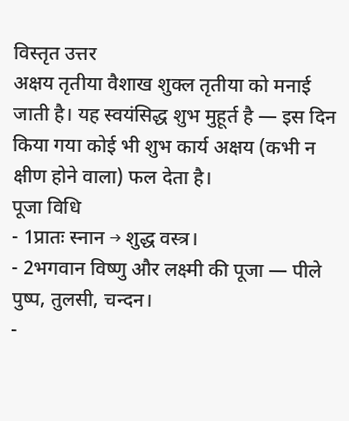विस्तृत उत्तर
अक्षय तृतीया वैशाख शुक्ल तृतीया को मनाई जाती है। यह स्वयंसिद्ध शुभ मुहूर्त है — इस दिन किया गया कोई भी शुभ कार्य अक्षय (कभी न क्षीण होने वाला) फल देता है।
पूजा विधि
- 1प्रातः स्नान → शुद्ध वस्त्र।
- 2भगवान विष्णु और लक्ष्मी की पूजा — पीले पुष्प, तुलसी, चन्दन।
-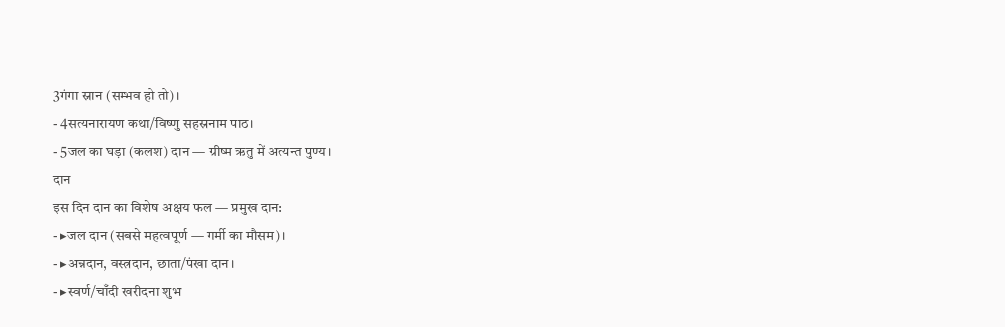3गंगा स्नान (सम्भव हो तो)।
- 4सत्यनारायण कथा/विष्णु सहस्रनाम पाठ।
- 5जल का घड़ा (कलश) दान — ग्रीष्म ऋतु में अत्यन्त पुण्य।
दान
इस दिन दान का विशेष अक्षय फल — प्रमुख दान:
- ▸जल दान (सबसे महत्वपूर्ण — गर्मी का मौसम)।
- ▸अन्नदान, वस्त्रदान, छाता/पंखा दान।
- ▸स्वर्ण/चाँदी खरीदना शुभ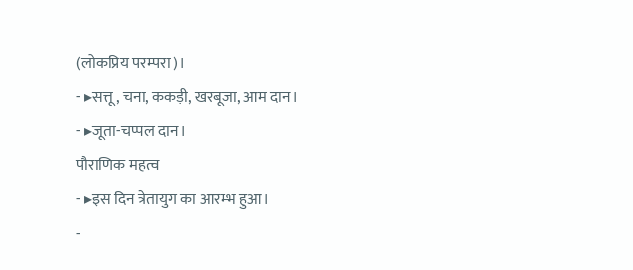(लोकप्रिय परम्परा)।
- ▸सत्तू, चना, ककड़ी, खरबूजा, आम दान।
- ▸जूता-चप्पल दान।
पौराणिक महत्व
- ▸इस दिन त्रेतायुग का आरम्भ हुआ।
-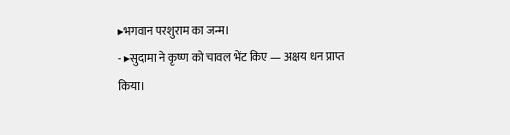▸भगवान परशुराम का जन्म।
- ▸सुदामा ने कृष्ण को चावल भेंट किए — अक्षय धन प्राप्त किया।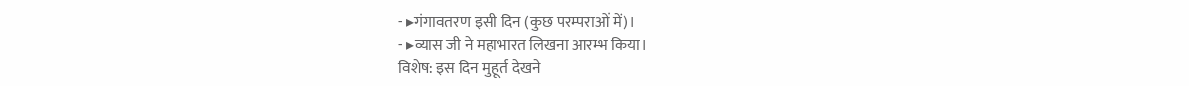- ▸गंगावतरण इसी दिन (कुछ परम्पराओं में)।
- ▸व्यास जी ने महाभारत लिखना आरम्भ किया।
विशेष: इस दिन मुहूर्त देखने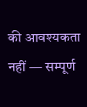की आवश्यकता नहीं — सम्पूर्ण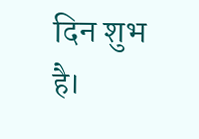दिन शुभ है।